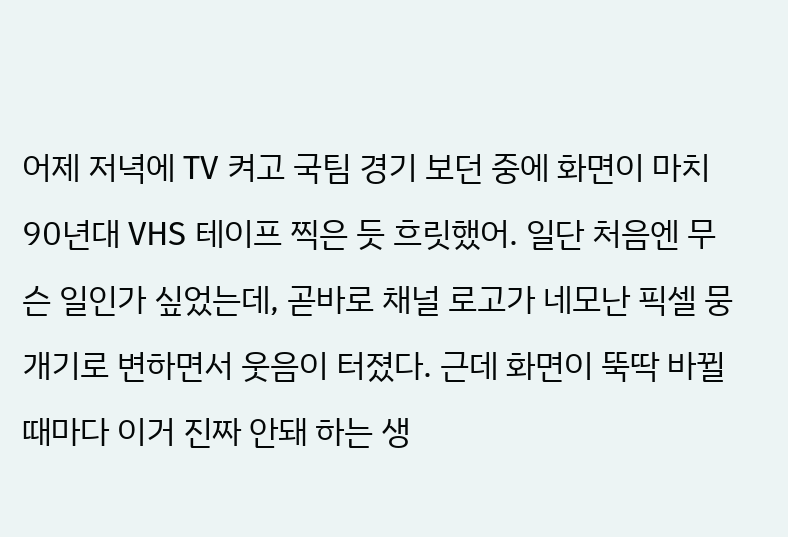어제 저녁에 TV 켜고 국팀 경기 보던 중에 화면이 마치 90년대 VHS 테이프 찍은 듯 흐릿했어. 일단 처음엔 무슨 일인가 싶었는데, 곧바로 채널 로고가 네모난 픽셀 뭉개기로 변하면서 웃음이 터졌다. 근데 화면이 뚝딱 바뀔 때마다 이거 진짜 안돼 하는 생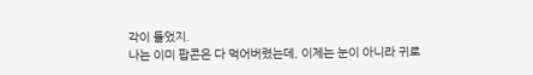각이 들었지.
나는 이미 팝콘은 다 먹어버렸는데, 이제는 눈이 아니라 귀로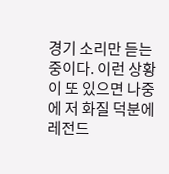경기 소리만 듣는 중이다. 이런 상황이 또 있으면 나중에 저 화질 덕분에 레전드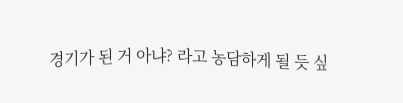경기가 된 거 아냐? 라고 농담하게 될 듯 싶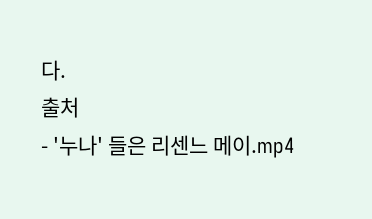다.
출처
- '누나' 들은 리센느 메이.mp4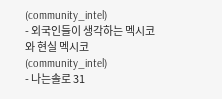(community_intel)
- 외국인들이 생각하는 멕시코와 현실 멕시코 (community_intel)
- 나는솔로 31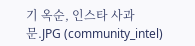기 옥순, 인스타 사과문.JPG (community_intel)